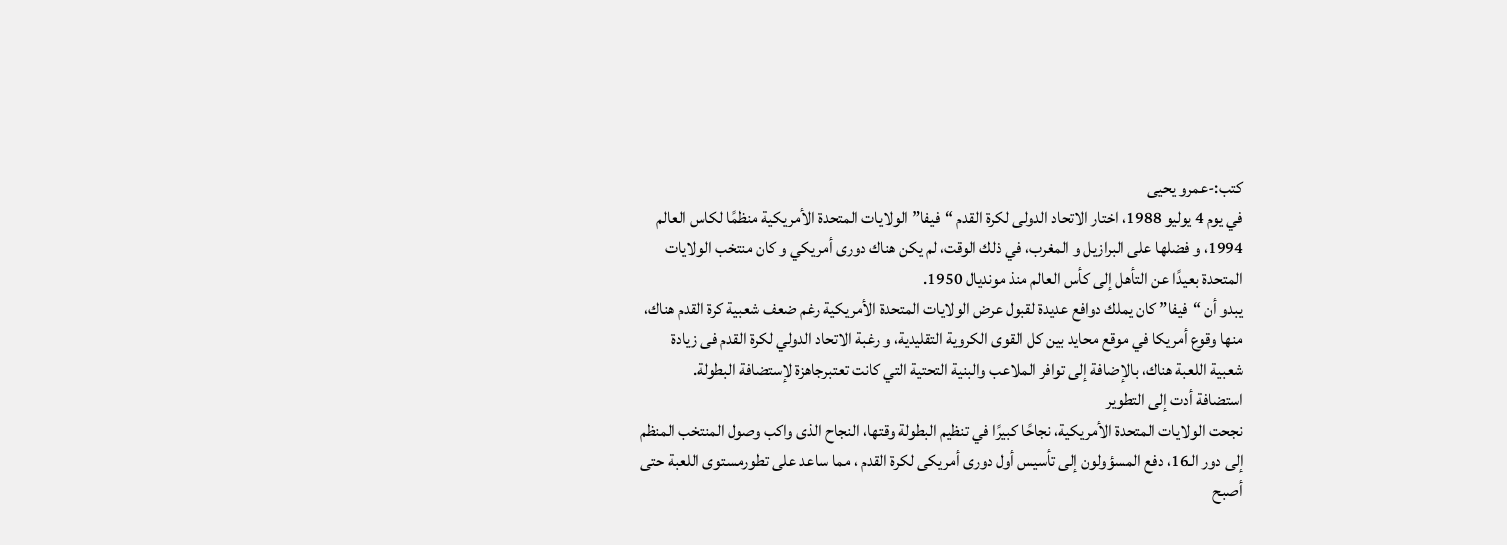كتب:-عمرو يحيى
في يوم 4 يوليو 1988، اختار الاتحاد الدولى لكرة القدم “فيفا” الولايات المتحدة الأمريكية منظمًا لكاس العالم 1994، و فضلها على البرازيل و المغرب، في ذلك الوقت، لم يكن هناك دورى أمريكي و كان منتخب الولايات المتحدة بعيدًا عن التأهل إلى كأس العالم منذ مونديال 1950.
يبدو أن “فيفا” كان يملك دوافع عديدة لقبول عرض الولايات المتحدة الأمريكية رغم ضعف شعبية كرة القدم هناك، منها وقوع أمريكا في موقع محايد بين كل القوى الكروية التقليدية، و رغبة الاتحاد الدولي لكرة القدم فى زيادة شعبية اللعبة هناك، بالإضافة إلى توافر الملاعب والبنية التحتية التي كانت تعتبرجاهزة لإستضافة البطولة.
استضافة أدت إلى التطوير
نجحت الولايات المتحدة الأمريكية، نجاحًا كبيرًا في تنظيم البطولة وقتها، النجاح الذى واكب وصول المنتخب المنظم إلى دور الـ16، دفع المسؤولون إلى تأسيس أول دورى أمريكى لكرة القدم ، مما ساعد على تطورمستوى اللعبة حتى أصبح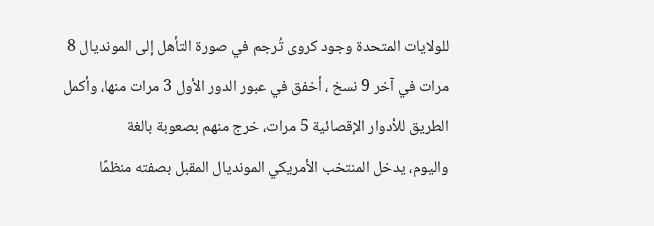للولايات المتحدة وجود كروى تُرجم في صورة التأهل إلى المونديال 8 مرات في آخر 9 نسخ ، أخفق في عبور الدور الأول 3 مرات منها، وأكمل الطريق للأدوار الإقصائية 5 مرات، خرج منهم بصعوبة بالغة
واليوم، يدخل المنتخب الأمريكي المونديال المقبل بصفته منظمًا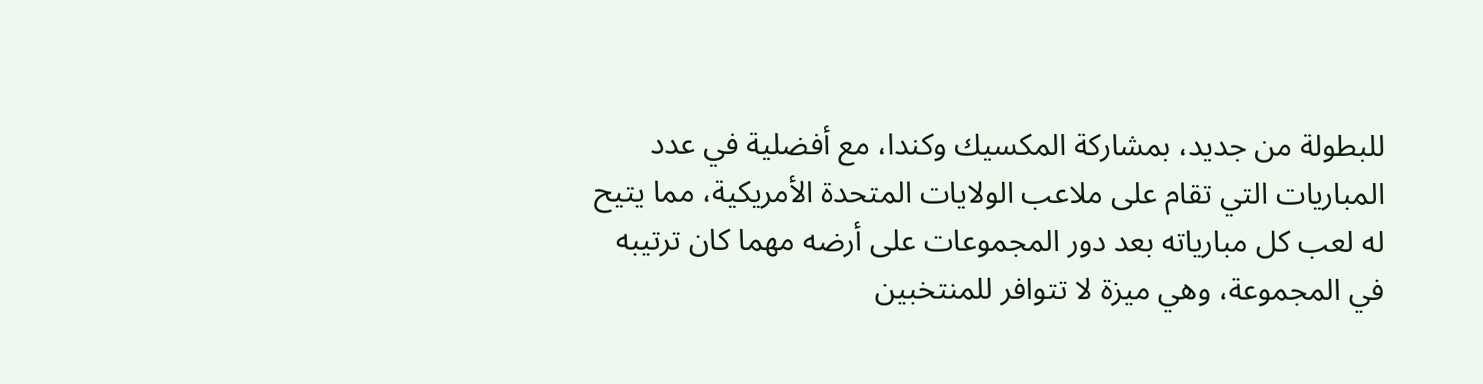للبطولة من جديد، بمشاركة المكسيك وكندا، مع أفضلية في عدد المباريات التي تقام على ملاعب الولايات المتحدة الأمريكية، مما يتيح له لعب كل مبارياته بعد دور المجموعات على أرضه مهما كان ترتيبه في المجموعة، وهي ميزة لا تتوافر للمنتخبين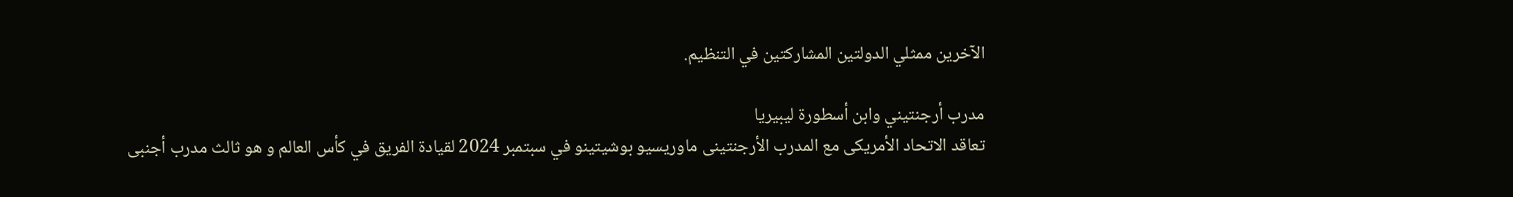الآخرين ممثلي الدولتين المشاركتين في التنظيم.

مدرب أرجنتيني وابن أسطورة ليبيريا
تعاقد الاتحاد الأمريكى مع المدرب الأرجنتينى ماوريسيو بوشيتينو في سبتمبر 2024 لقيادة الفريق في كأس العالم و هو ثالث مدرب أجنبى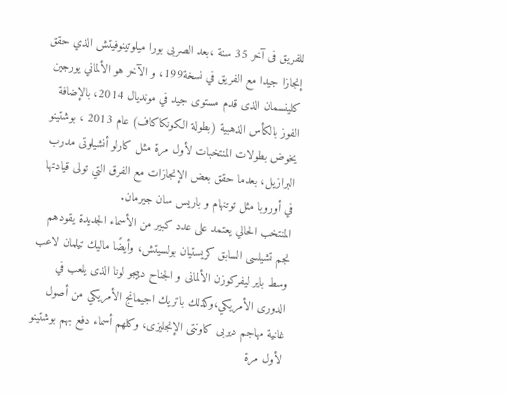للفريق فى آخر 35 سنة ،بعد الصربى بورا ميلوتينوفيتش الذي حقق إنجازا جيدا مع الفريق في نسخة199، و الآخر هو الألماني يورجين كلينسمان الذى قدم مستوى جيد في مونديال 2014، بالإضافة الفوز بالكأس الذهبية (بطولة الكونكاكاف) عام 2013 ، بوشتينو يخوض بطولات المنتخبات لأول مرة مثل كارلو أنشيلوتى مدرب البرازيل، بعدما حقق بعض الإنجازات مع الفرق التي تولى قيادتها في أوروبا مثل توتنهام و باريس سان جيرمان.
المنتخب الحالي يعتمد على عدد كبير من الأسماء الجديدة يقودهم نجم تشيلسى السابق كريستيان بولسيتش، وأيضًا ماليك تيلمان لاعب وسط باير ليفركوزن الألمانى و الجناح دييجو لونا الذى يلعب في الدورى الأمريكي،وكذلك باتريك اجيمانج الأمريكي من أصول غانية مهاجم ديربى كاونتى الإنجليزى، وكلهم أسماء دفع بهم بوشتينو لأول مرة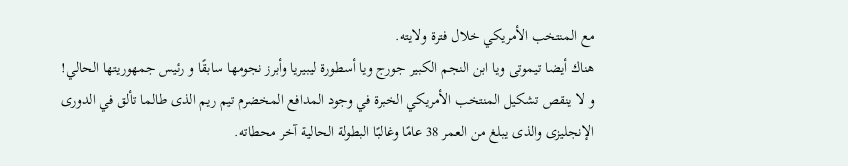مع المنتخب الأمريكي خلال فترة ولايته.
هناك أيضا تيموتى ويا ابن النجم الكبير جورج ويا أسطورة ليبيريا وأبرز نجومها سابقًا و رئيس جمهوريتها الحالي! و لا ينقص تشكيل المنتخب الأمريكي الخبرة في وجود المدافع المخضرم تيم ريم الذى طالما تألق في الدورى الإنجليزى والذى يبلغ من العمر 38 عامًا وغالبًا البطولة الحالية آخر محطاته.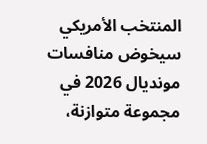المنتخب الأمريكي سيخوض منافسات مونديال 2026 في مجموعة متوازنة،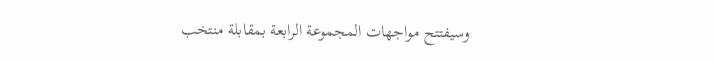وسيفتتح مواجهات المجموعة الرابعة بمقابلة منتخب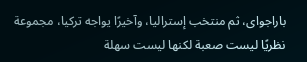باراجواى، ثم منتخب إستراليا، وآخيرًا يواجه تركيا، مجموعة نظريًا ليست صعبة لكنها ليست سهلة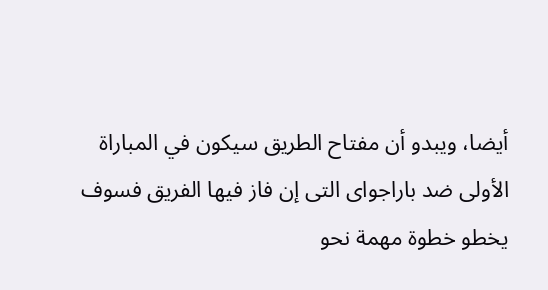أيضا، ويبدو أن مفتاح الطريق سيكون في المباراة الأولى ضد باراجواى التى إن فاز فيها الفريق فسوف يخطو خطوة مهمة نحو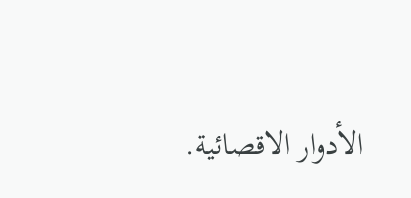الأدوار الاقصائية.